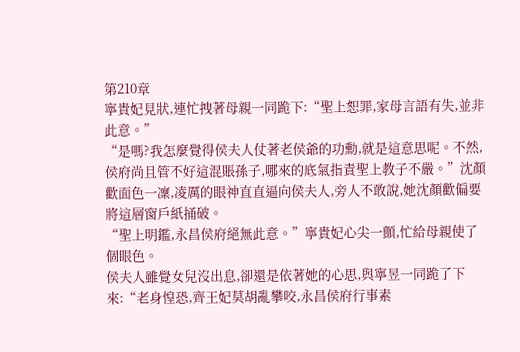第210章
寧貴妃見狀,連忙拽著母親一同跪下:“聖上恕罪,家母言語有失,並非此意。”
“是嗎?我怎麼覺得侯夫人仗著老侯爺的功勳,就是這意思呢。不然,侯府尚且管不好這混賬孫子,哪來的底氣指責聖上教子不嚴。”沈顏歡面色一凜,凌厲的眼神直直逼向侯夫人,旁人不敢說,她沈顏歡偏要將這層窗戶紙捅破。
“聖上明鑑,永昌侯府絕無此意。”寧貴妃心尖一顫,忙給母親使了個眼色。
侯夫人雖覺女兒沒出息,卻還是依著她的心思,與寧昱一同跪了下來:“老身惶恐,齊王妃莫胡亂攀咬,永昌侯府行事素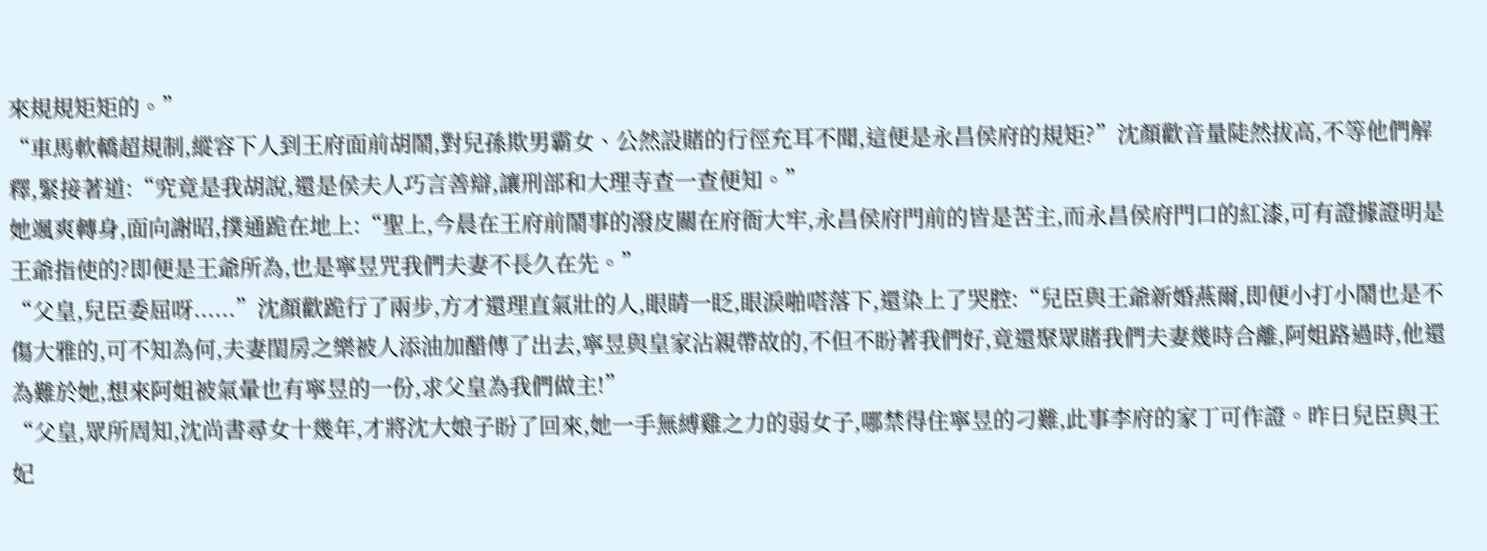來規規矩矩的。”
“車馬軟轎超規制,縱容下人到王府面前胡鬧,對兒孫欺男霸女、公然設賭的行徑充耳不聞,這便是永昌侯府的規矩?”沈顏歡音量陡然拔高,不等他們解釋,緊接著道:“究竟是我胡說,還是侯夫人巧言善辯,讓刑部和大理寺查一查便知。”
她颯爽轉身,面向謝昭,撲通跪在地上:“聖上,今晨在王府前鬧事的潑皮關在府衙大牢,永昌侯府門前的皆是苦主,而永昌侯府門口的紅漆,可有證據證明是王爺指使的?即便是王爺所為,也是寧昱咒我們夫妻不長久在先。”
“父皇,兒臣委屈呀......”沈顏歡跪行了兩步,方才還理直氣壯的人,眼睛一眨,眼淚啪嗒落下,還染上了哭腔:“兒臣與王爺新婚燕爾,即便小打小鬧也是不傷大雅的,可不知為何,夫妻閨房之樂被人添油加醋傳了出去,寧昱與皇家沾親帶故的,不但不盼著我們好,竟還聚眾賭我們夫妻幾時合離,阿姐路過時,他還為難於她,想來阿姐被氣暈也有寧昱的一份,求父皇為我們做主!”
“父皇,眾所周知,沈尚書尋女十幾年,才將沈大娘子盼了回來,她一手無縛雞之力的弱女子,哪禁得住寧昱的刁難,此事李府的家丁可作證。昨日兒臣與王妃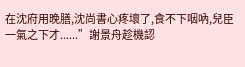在沈府用晚膳,沈尚書心疼壞了,食不下咽吶,兒臣一氣之下才......”謝景舟趁機認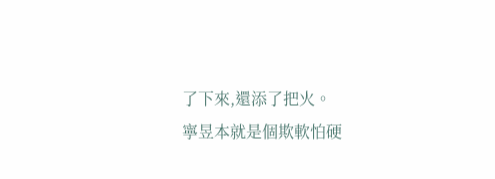了下來,還添了把火。
寧昱本就是個欺軟怕硬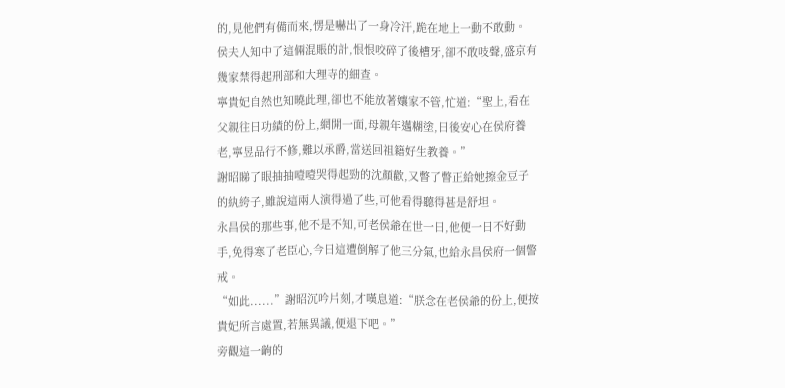的,見他們有備而來,愣是嚇出了一身冷汗,跪在地上一動不敢動。
侯夫人知中了這倆混賬的計,恨恨咬碎了後槽牙,卻不敢吱聲,盛京有幾家禁得起刑部和大理寺的細查。
寧貴妃自然也知曉此理,卻也不能放著孃家不管,忙道:“聖上,看在父親往日功績的份上,網開一面,母親年邁糊塗,日後安心在侯府養老,寧昱品行不修,難以承爵,當送回祖籍好生教養。”
謝昭睇了眼抽抽噎噎哭得起勁的沈顏歡,又瞥了瞥正給她擦金豆子的紈絝子,雖說這兩人演得過了些,可他看得聽得甚是舒坦。
永昌侯的那些事,他不是不知,可老侯爺在世一日,他便一日不好動手,免得寒了老臣心,今日這遭倒解了他三分氣,也給永昌侯府一個警戒。
“如此......”謝昭沉吟片刻,才嘆息道:“朕念在老侯爺的份上,便按貴妃所言處置,若無異議,便退下吧。”
旁觀這一齣的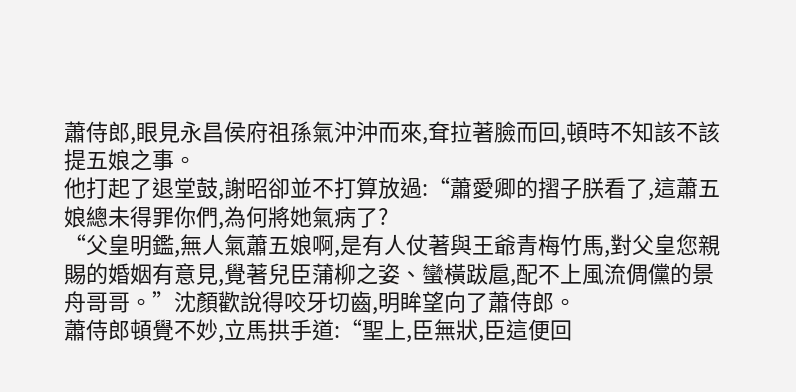蕭侍郎,眼見永昌侯府祖孫氣沖沖而來,耷拉著臉而回,頓時不知該不該提五娘之事。
他打起了退堂鼓,謝昭卻並不打算放過:“蕭愛卿的摺子朕看了,這蕭五娘總未得罪你們,為何將她氣病了?
“父皇明鑑,無人氣蕭五娘啊,是有人仗著與王爺青梅竹馬,對父皇您親賜的婚姻有意見,覺著兒臣蒲柳之姿、蠻橫跋扈,配不上風流倜儻的景舟哥哥。”沈顏歡說得咬牙切齒,明眸望向了蕭侍郎。
蕭侍郎頓覺不妙,立馬拱手道:“聖上,臣無狀,臣這便回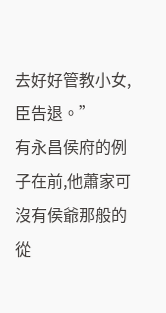去好好管教小女,臣告退。”
有永昌侯府的例子在前,他蕭家可沒有侯爺那般的從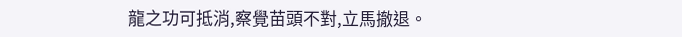龍之功可抵消,察覺苗頭不對,立馬撤退。